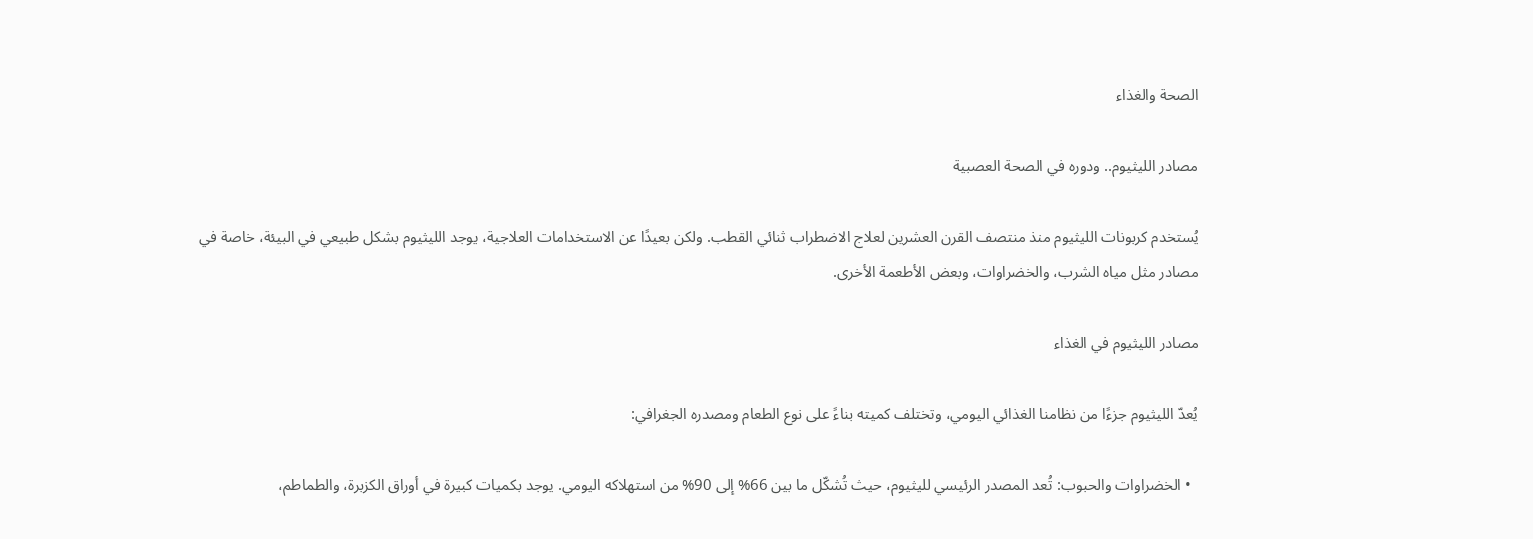الصحة والغذاء

مصادر الليثيوم.. ودوره في الصحة العصبية

يُستخدم كربونات الليثيوم منذ منتصف القرن العشرين لعلاج الاضطراب ثنائي القطب. ولكن بعيدًا عن الاستخدامات العلاجية، يوجد الليثيوم بشكل طبيعي في البيئة، خاصة في مصادر مثل مياه الشرب، والخضراوات، وبعض الأطعمة الأخرى.

مصادر الليثيوم في الغذاء

يُعدّ الليثيوم جزءًا من نظامنا الغذائي اليومي، وتختلف كميته بناءً على نوع الطعام ومصدره الجغرافي:

  • الخضراوات والحبوب: تُعد المصدر الرئيسي لليثيوم، حيث تُشكّل ما بين 66% إلى 90% من استهلاكه اليومي. يوجد بكميات كبيرة في أوراق الكزبرة، والطماطم،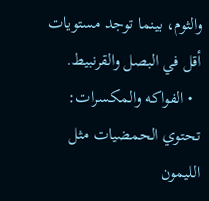والثوم، بينما توجد مستويات أقل في البصل والقرنبيط.
  • الفواكه والمكسرات: تحتوي الحمضيات مثل الليمون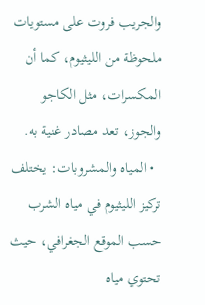والجريب فروت على مستويات ملحوظة من الليثيوم، كما أن المكسرات، مثل الكاجو والجوز، تعد مصادر غنية به.
  • المياه والمشروبات: يختلف تركيز الليثيوم في مياه الشرب حسب الموقع الجغرافي، حيث تحتوي مياه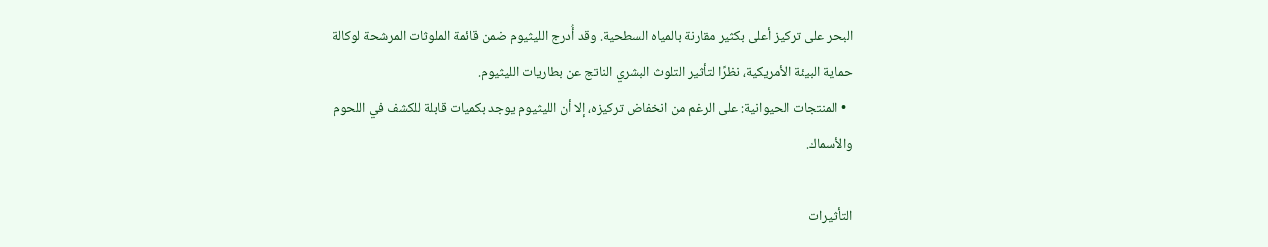البحر على تركيز أعلى بكثير مقارنة بالمياه السطحية. وقد أُدرج الليثيوم ضمن قائمة الملوثات المرشحة لوكالة حماية البيئة الأمريكية، نظرًا لتأثير التلوث البشري الناتج عن بطاريات الليثيوم.
  • المنتجات الحيوانية: على الرغم من انخفاض تركيزه، إلا أن الليثيوم يوجد بكميات قابلة للكشف في اللحوم والأسماك.

التأثيرات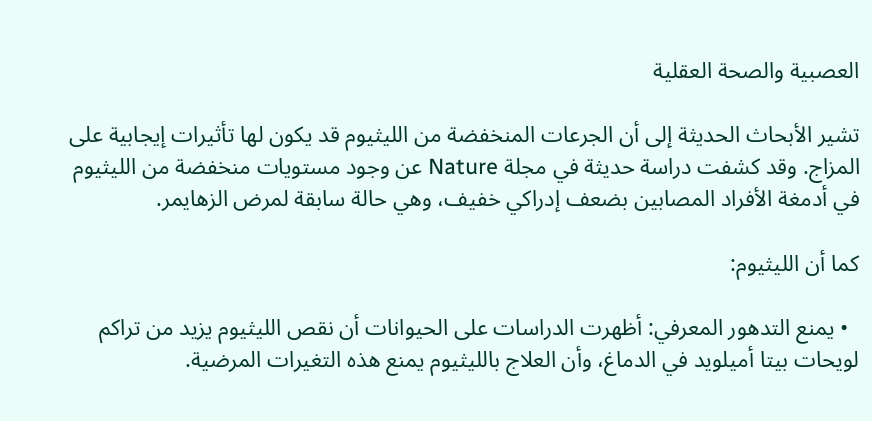العصبية والصحة العقلية

تشير الأبحاث الحديثة إلى أن الجرعات المنخفضة من الليثيوم قد يكون لها تأثيرات إيجابية على المزاج. وقد كشفت دراسة حديثة في مجلة Nature عن وجود مستويات منخفضة من الليثيوم في أدمغة الأفراد المصابين بضعف إدراكي خفيف، وهي حالة سابقة لمرض الزهايمر.

كما أن الليثيوم:

  • يمنع التدهور المعرفي: أظهرت الدراسات على الحيوانات أن نقص الليثيوم يزيد من تراكم لويحات بيتا أميلويد في الدماغ، وأن العلاج بالليثيوم يمنع هذه التغيرات المرضية.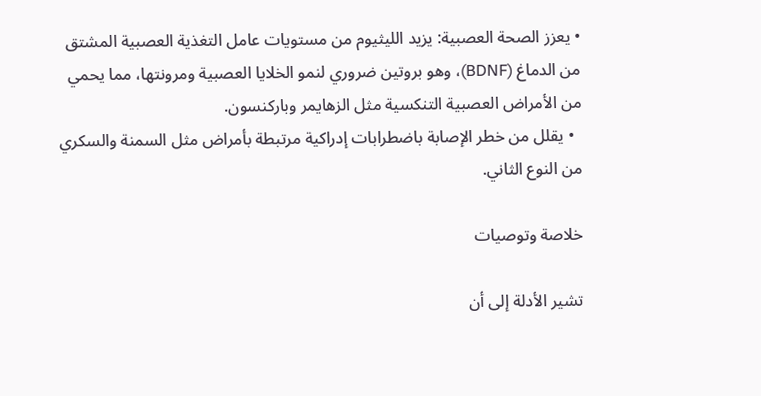• يعزز الصحة العصبية: يزيد الليثيوم من مستويات عامل التغذية العصبية المشتق من الدماغ (BDNF)، وهو بروتين ضروري لنمو الخلايا العصبية ومرونتها، مما يحمي من الأمراض العصبية التنكسية مثل الزهايمر وباركنسون.
  • يقلل من خطر الإصابة باضطرابات إدراكية مرتبطة بأمراض مثل السمنة والسكري من النوع الثاني.

خلاصة وتوصيات

تشير الأدلة إلى أن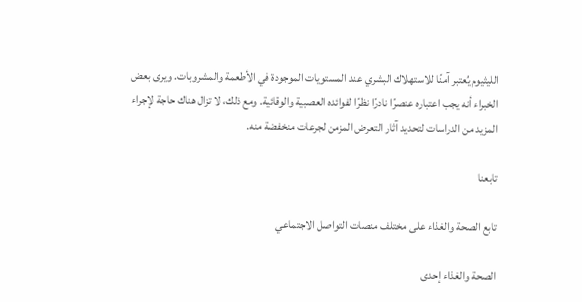الليثيوم يُعتبر آمنًا للاستهلاك البشري عند المستويات الموجودة في الأطعمة والمشروبات. ويرى بعض الخبراء أنه يجب اعتباره عنصرًا نادرًا نظرًا لفوائده العصبية والوقائية. ومع ذلك، لا تزال هناك حاجة لإجراء المزيد من الدراسات لتحديد آثار التعرض المزمن لجرعات منخفضة منه.

تابعنا

تابع الصحة والغذاء على مختلف منصات التواصل الاجتماعي

الصحة والغذاء إحدى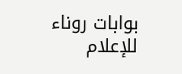بوابات روناء للإعلام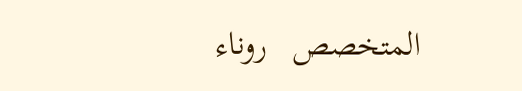المتخصص   روناء